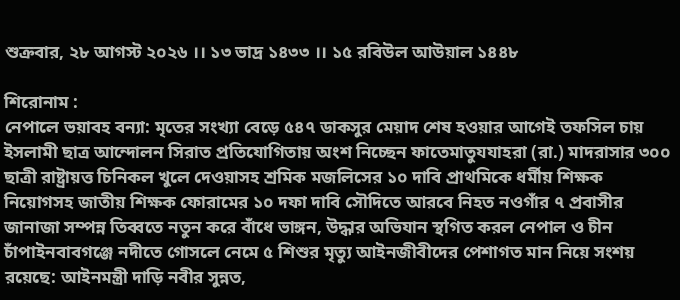শুক্রবার, ২৮ আগস্ট ২০২৬ ।। ১৩ ভাদ্র ১৪৩৩ ।। ১৫ রবিউল আউয়াল ১৪৪৮

শিরোনাম :
নেপালে ভয়াবহ বন্যা: মৃতের সংখ্যা বেড়ে ৫৪৭ ডাকসুর মেয়াদ শেষ হওয়ার আগেই তফসিল চায় ইসলামী ছাত্র আন্দোলন সিরাত প্রতিযোগিতায় অংশ নিচ্ছেন ফাতেমাতুযযাহরা (রা.) মাদরাসার ৩০০ ছাত্রী রাষ্ট্রায়ত্ত চিনিকল খুলে দেওয়াসহ শ্রমিক মজলিসের ১০ দাবি প্রাথমিকে ধর্মীয় শিক্ষক নিয়োগসহ জাতীয় শিক্ষক ফোরামের ১০ দফা দাবি সৌদিতে আরবে নিহত নওগাঁর ৭ প্রবাসীর জানাজা সম্পন্ন তিব্বতে নতুন করে বাঁধে ভাঙ্গন, উদ্ধার অভিযান স্থগিত করল নেপাল ও চীন চাঁপাইনবাবগঞ্জে নদীতে গোসলে নেমে ৫ শিশুর মৃত্যু আইনজীবীদের পেশাগত মান নিয়ে সংশয় রয়েছে: আইনমন্ত্রী দাড়ি নবীর সুন্নত,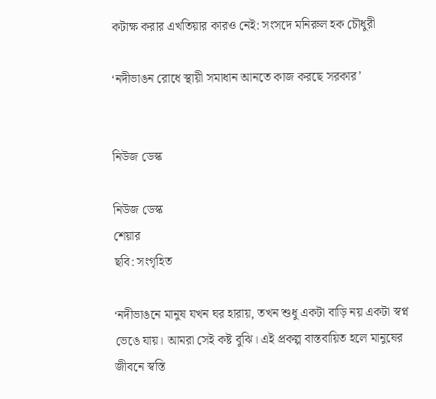কটাক্ষ করার এখতিয়ার কারও নেই: সংসদে মনিরুল হক চৌধুরী

‘নদীভাঙন রোধে স্থায়ী সমাধান আনতে কাজ করছে সরকার’


নিউজ ডেস্ক

নিউজ ডেস্ক
শেয়ার
ছবি: সংগৃহিত

‘নদীভাঙনে মানুষ যখন ঘর হারায়, তখন শুধু একটা বাড়ি নয় একটা স্বপ্ন ভেঙে যায়। আমরা সেই কষ্ট বুঝি। এই প্রকল্প বাস্তবায়িত হলে মানুষের জীবনে স্বস্তি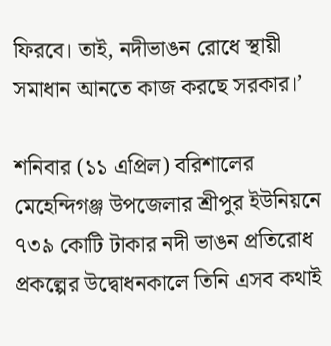ফিরবে। তাই, নদীভাঙন রোধে স্থায়ী সমাধান আনতে কাজ করছে সরকার।’

শনিবার (১১ এপ্রিল) বরিশালের মেহেন্দিগঞ্জ উপজেলার শ্রীপুর ইউনিয়নে ৭৩৯ কোটি টাকার নদী ভাঙন প্রতিরোধ প্রকল্পের উদ্বোধনকালে তিনি এসব কথাই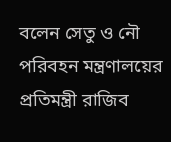বলেন সেতু ও নৌ পরিবহন মন্ত্রণালয়ের প্রতিমন্ত্রী রাজিব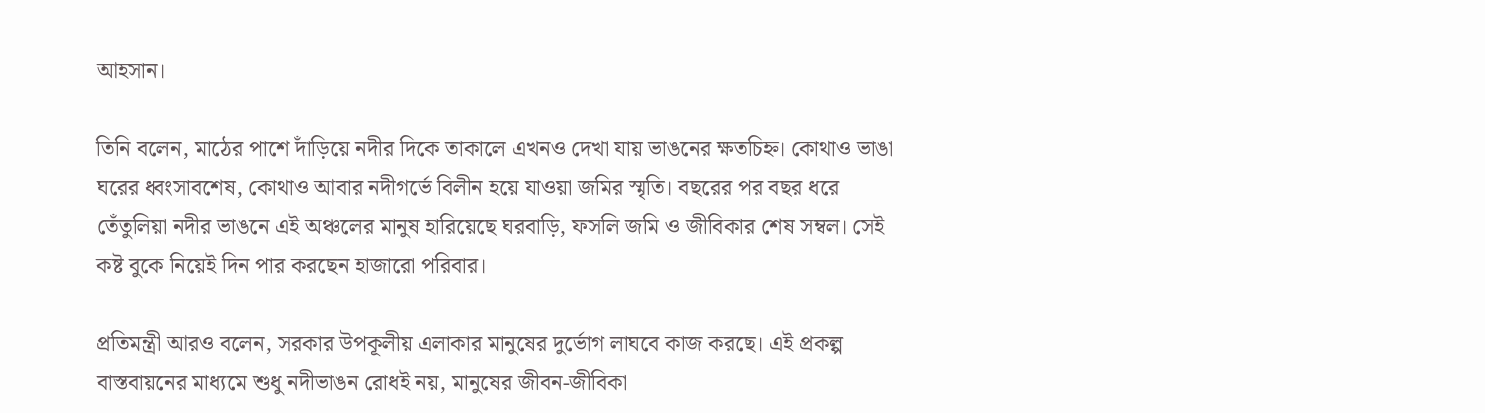আহসান।

তিনি বলেন, মাঠের পাশে দাঁড়িয়ে নদীর দিকে তাকালে এখনও দেখা যায় ভাঙনের ক্ষতচিহ্ন। কোথাও ভাঙা ঘরের ধ্বংসাবশেষ, কোথাও আবার নদীগর্ভে বিলীন হয়ে যাওয়া জমির স্মৃতি। বছরের পর বছর ধরে তেঁতুলিয়া নদীর ভাঙনে এই অঞ্চলের মানুষ হারিয়েছে ঘরবাড়ি, ফসলি জমি ও জীবিকার শেষ সম্বল। সেই কষ্ট বুকে নিয়েই দিন পার করছেন হাজারো পরিবার।

প্রতিমন্ত্রী আরও বলেন, সরকার উপকূলীয় এলাকার মানুষের দুর্ভোগ লাঘবে কাজ করছে। এই প্রকল্প বাস্তবায়নের মাধ্যমে শুধু নদীভাঙন রোধই নয়, মানুষের জীবন-জীবিকা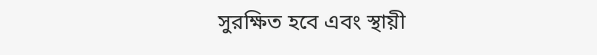সুরক্ষিত হবে এবং স্থায়ী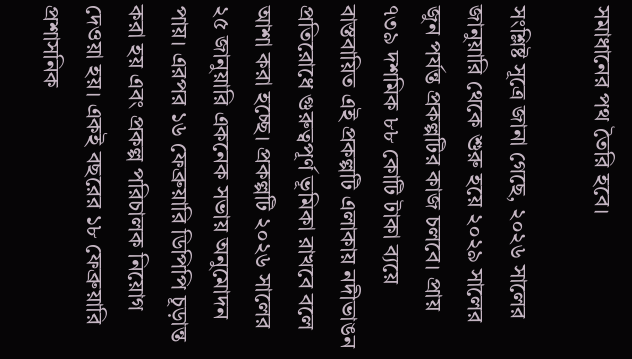সমাধানের পথ তৈরি হবে।

সংশ্লিষ্ট সূত্রে জানা গেছে, ২০২৬ সালের জানুয়ারি থেকে শুরু হয়ে ২০২৯ সালের জুন পর্যন্ত প্রকল্পটির কাজ চলবে। প্রায় ৭৩৯ দশমিক ৮৮ কোটি টাকা ব্যয়ে বাস্তবায়িত এই প্রকল্পটি এলাকায় নদীভাঙন প্রতিরোধে গুরুত্বপূর্ণ ভূমিকা রাখবে বলে আশা করা হচ্ছে। প্রকল্পটি ২০২৬ সালের ২৫ জানুয়ারি একনেক সভায় অনুমোদন পায়। এরপর ১৬ ফেব্রুয়ারি ডিপিপি চূড়ান্ত করা হয় এবং প্রকল্প পরিচালক নিয়োগ দেওয়া হয়। একই বছরের ১৮ ফেব্রুয়ারি প্রশাসনিক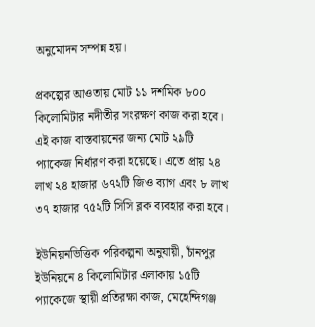অনুমোদন সম্পন্ন হয়।

প্রকল্পের আওতায় মোট ১১ দশমিক ৮০০ কিলোমিটার নদীতীর সংরক্ষণ কাজ করা হবে। এই কাজ বাস্তবায়নের জন্য মোট ২৯টি প্যাকেজ নির্ধারণ করা হয়েছে। এতে প্রায় ২৪ লাখ ২৪ হাজার ৬৭২টি জিও ব্যাগ এবং ৮ লাখ ৩৭ হাজার ৭৫২টি সিসি ব্লক ব্যবহার করা হবে।

ইউনিয়নভিত্তিক পরিকল্পনা অনুযায়ী, চাঁনপুর ইউনিয়নে ৪ কিলোমিটার এলাকায় ১৫টি প্যাকেজে স্থায়ী প্রতিরক্ষা কাজ, মেহেন্দিগঞ্জ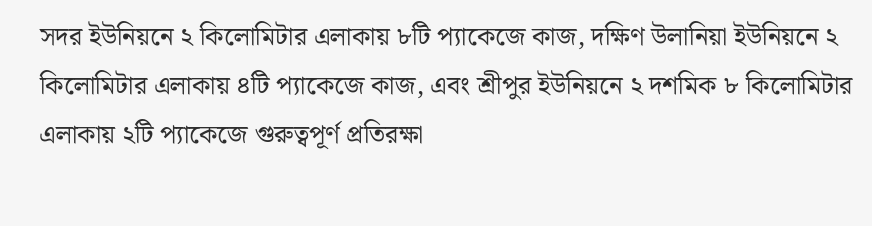সদর ইউনিয়নে ২ কিলোমিটার এলাকায় ৮টি প্যাকেজে কাজ, দক্ষিণ উলানিয়া ইউনিয়নে ২ কিলোমিটার এলাকায় ৪টি প্যাকেজে কাজ, এবং শ্রীপুর ইউনিয়নে ২ দশমিক ৮ কিলোমিটার এলাকায় ২টি প্যাকেজে গুরুত্বপূর্ণ প্রতিরক্ষা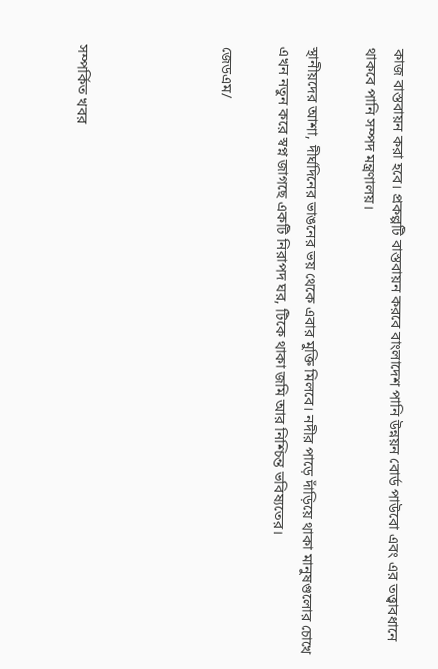কাজ বাস্তবায়ন করা হবে। প্রকল্পটি বাস্তবায়ন করবে বাংলাদেশ পানি উন্নয়ন বোর্ড পাউবো এবং এর তত্ত্বাবধানে থাকবে পানি সম্পদ মন্ত্রণালয়।

স্থানীয়দের আশা, দীর্ঘদিনের ভাঙনের ভয় থেকে এবার মুক্তি মিলবে। নদীর পাড়ে দাঁড়িয়ে থাকা মানুষগুলোর চোখে এখন নতুন করে স্বপ্ন জাগছে একটি নিরাপদ ঘর, টিকে থাকা জমি আর নিশ্চিন্ত ভবিষ্যতের।

জেডএম/




সম্পর্কিত খবর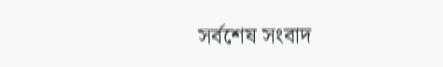সর্বশেষ সংবাদ